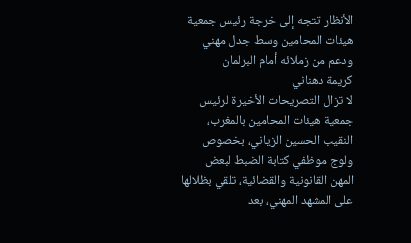الأنظار تتجه إلى خرجة رئيس جمعية هيئات المحامين وسط جدل مهني ودعم من زملائه أمام البرلمان
كريمة دهناني
لا تزال التصريحات الأخيرة لرئيس جمعية هيئات المحامين بالمغرب، النقيب الحسين الزياني، بخصوص ولوج موظفي كتابة الضبط لبعض المهن القانونية والقضائية، تلقي بظلالها على المشهد المهني، بعد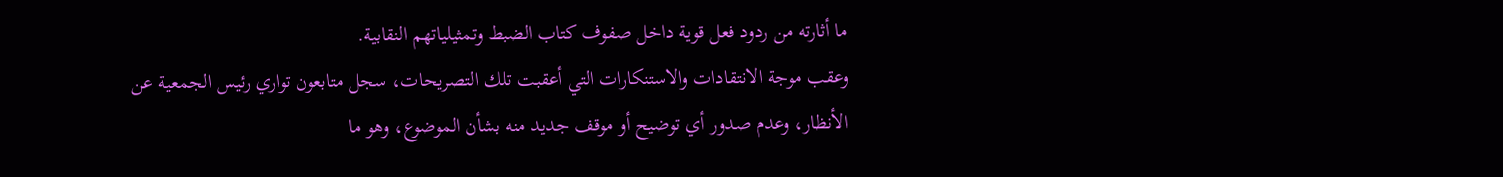ما أثارته من ردود فعل قوية داخل صفوف كتاب الضبط وتمثيلياتهم النقابية.
وعقب موجة الانتقادات والاستنكارات التي أعقبت تلك التصريحات، سجل متابعون تواري رئيس الجمعية عن الأنظار، وعدم صدور أي توضيح أو موقف جديد منه بشأن الموضوع، وهو ما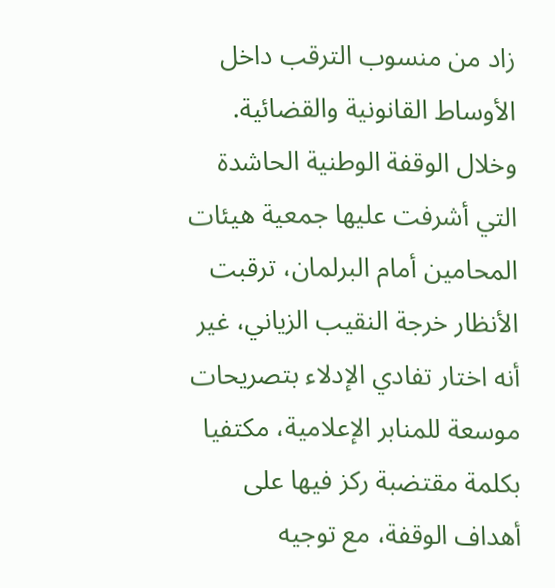زاد من منسوب الترقب داخل الأوساط القانونية والقضائية.
وخلال الوقفة الوطنية الحاشدة التي أشرفت عليها جمعية هيئات المحامين أمام البرلمان، ترقبت الأنظار خرجة النقيب الزياني، غير أنه اختار تفادي الإدلاء بتصريحات موسعة للمنابر الإعلامية، مكتفيا بكلمة مقتضبة ركز فيها على أهداف الوقفة، مع توجيه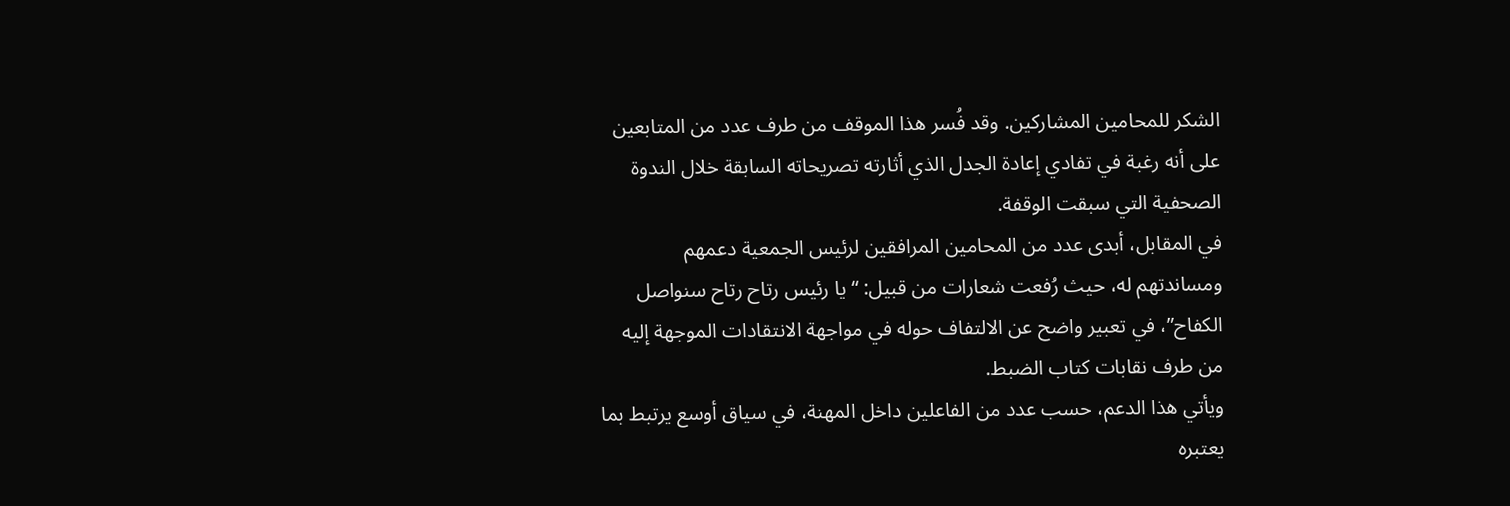الشكر للمحامين المشاركين. وقد فُسر هذا الموقف من طرف عدد من المتابعين على أنه رغبة في تفادي إعادة الجدل الذي أثارته تصريحاته السابقة خلال الندوة الصحفية التي سبقت الوقفة.
في المقابل، أبدى عدد من المحامين المرافقين لرئيس الجمعية دعمهم ومساندتهم له، حيث رُفعت شعارات من قبيل: “يا رئيس رتاح رتاح سنواصل الكفاح”، في تعبير واضح عن الالتفاف حوله في مواجهة الانتقادات الموجهة إليه من طرف نقابات كتاب الضبط.
ويأتي هذا الدعم، حسب عدد من الفاعلين داخل المهنة، في سياق أوسع يرتبط بما يعتبره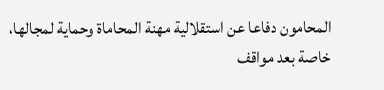المحامون دفاعا عن استقلالية مهنة المحاماة وحماية لمجالها، خاصة بعد مواقف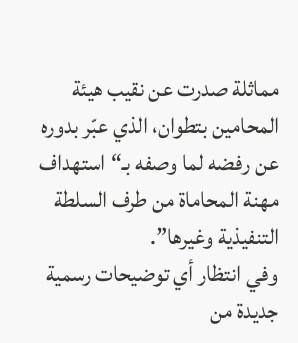مماثلة صدرت عن نقيب هيئة المحامين بتطوان، الذي عبّر بدوره عن رفضه لما وصفه بـ“استهداف مهنة المحاماة من طرف السلطة التنفيذية وغيرها”.
وفي انتظار أي توضيحات رسمية جديدة من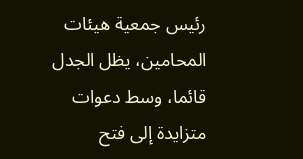رئيس جمعية هيئات المحامين، يظل الجدل قائما، وسط دعوات متزايدة إلى فتح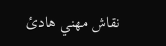نقاش مهني هادئ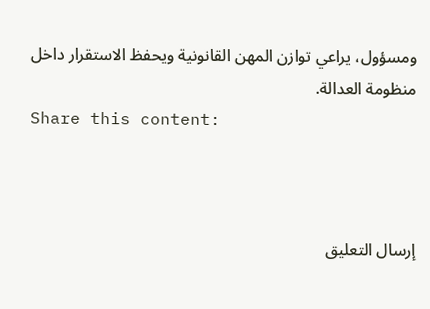ومسؤول، يراعي توازن المهن القانونية ويحفظ الاستقرار داخل منظومة العدالة.
Share this content:



إرسال التعليق